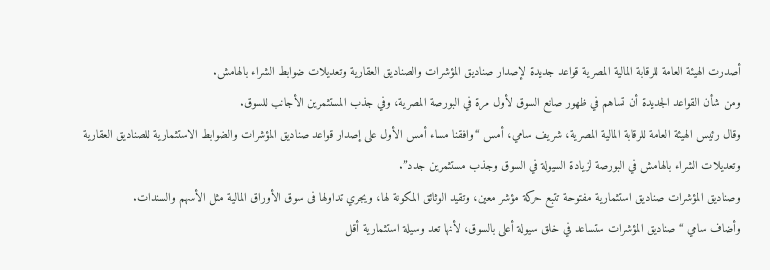أصدرت الهيئة العامة للرقابة المالية المصرية قواعد جديدة لإصدار صناديق المؤشرات والصناديق العقارية وتعديلات ضوابط الشراء بالهامش.
ومن شأن القواعد الجديدة أن تساهم في ظهور صانع السوق لأول مرة في البورصة المصرية، وفي جذب المستثمرين الأجانب للسوق.
وقال رئيس الهيئة العامة للرقابة المالية المصرية، شريف سامي، أمس “وافقنا مساء أمس الأول على إصدار قواعد صناديق المؤشرات والضوابط الاستثمارية للصناديق العقارية وتعديلات الشراء بالهامش في البورصة لزيادة السيولة في السوق وجذب مستثمرين جدد”.
وصناديق المؤشرات صناديق استثمارية مفتوحة تتبع حركة مؤشر معين، وتقيد الوثائق المكونة لها، ويجري تداولها فى سوق الأوراق المالية مثل الأسهم والسندات.
وأضاف سامي “صناديق المؤشرات ستساعد في خلق سيولة أعلى بالسوق، لأنها تعد وسيلة استثمارية أقل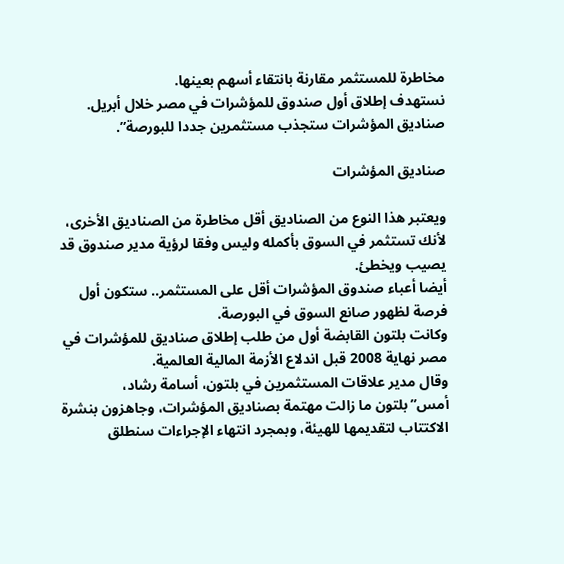مخاطرة للمستثمر مقارنة بانتقاء أسهم بعينها.
نستهدف إطلاق أول صندوق للمؤشرات في مصر خلال أبريل. صناديق المؤشرات ستجذب مستثمرين جددا للبورصة”.

صناديق المؤشرات

ويعتبر هذا النوع من الصناديق أقل مخاطرة من الصناديق الأخرى، لأنك تستثمر في السوق بأكمله وليس وفقا لرؤية مدير صندوق قد يصيب ويخطئ.
أيضا أعباء صندوق المؤشرات أقل على المستثمر.. ستكون أول فرصة لظهور صانع السوق في البورصة.
وكانت بلتون القابضة أول من طلب إطلاق صناديق للمؤشرات في مصر نهاية 2008 قبل اندلاع الأزمة المالية العالمية.
وقال مدير علاقات المستثمرين في بلتون، أسامة رشاد، أمس”بلتون ما زالت مهتمة بصناديق المؤشرات، وجاهزون بنشرة الاكتتاب لتقديمها للهيئة، وبمجرد انتهاء الإجراءات سنطلق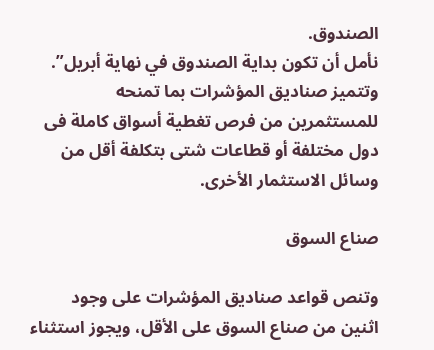الصندوق.
نأمل أن تكون بداية الصندوق في نهاية أبريل”.
وتتميز صناديق المؤشرات بما تمنحه للمستثمرين من فرص تغطية أسواق كاملة فى دول مختلفة أو قطاعات شتى بتكلفة أقل من وسائل الاستثمار الأخرى.

صناع السوق

وتنص قواعد صناديق المؤشرات على وجود اثنين من صناع السوق على الأقل، ويجوز استثناء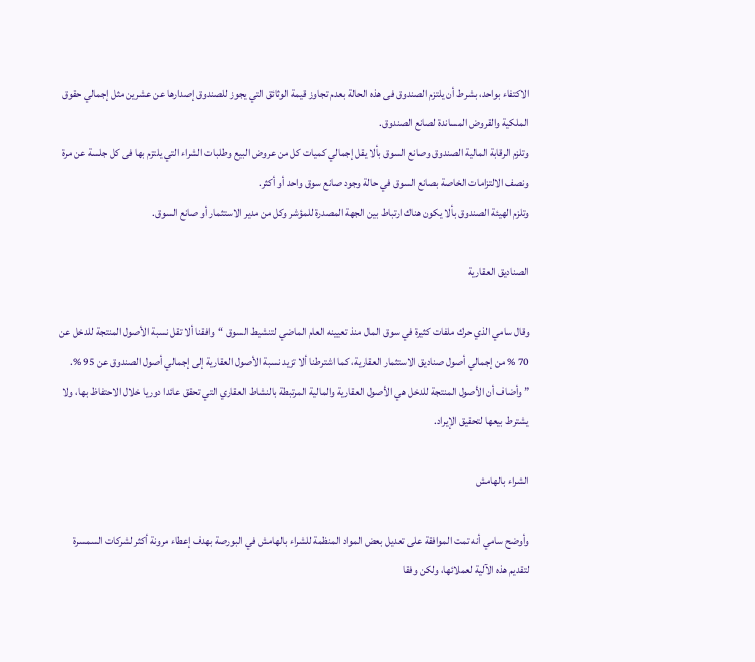الاكتفاء بواحد، بشرط أن يلتزم الصندوق فى هذه الحالة بعدم تجاوز قيمة الوثائق التي يجوز للصندوق إصدارها عن عشرين مثل إجمالي حقوق الملكية والقروض المساندة لصانع الصندوق.
وتلزم الرقابة المالية الصندوق وصانع السوق بألا يقل إجمالي كميات كل من عروض البيع وطلبات الشراء التي يلتزم بها فى كل جلسة عن مرة ونصف الالتزامات الخاصة بصانع السوق في حالة وجود صانع سوق واحد أو أكثر.
وتلزم الهيئة الصندوق بألا يكون هناك ارتباط بين الجهة المصدرة للمؤشر وكل من مدير الاستثمار أو صانع السوق.

الصناديق العقارية

وقال سامي الذي حرك ملفات كثيرة في سوق المال منذ تعيينه العام الماضي لتنشيط السوق “وافقنا ألا تقل نسبة الأصول المنتجة للدخل عن 70 % من إجمالي أصول صناديق الاستثمار العقارية، كما اشترطنا ألا تزيد نسبة الأصول العقارية إلى إجمالي أصول الصندوق عن 95 %.
” وأضاف أن الأصول المنتجة للدخل هي الأصول العقارية والمالية المرتبطة بالنشاط العقاري التي تحقق عائدا دوريا خلال الاحتفاظ بها، ولا يشترط بيعها لتحقيق الإيراد.

الشراء بالهامش

وأوضح سامي أنه تمت الموافقة على تعديل بعض المواد المنظمة للشراء بالهامش في البورصة بهدف إعطاء مرونة أكثر لشركات السمسرة لتقديم هذه الآلية لعملائها، ولكن وفقا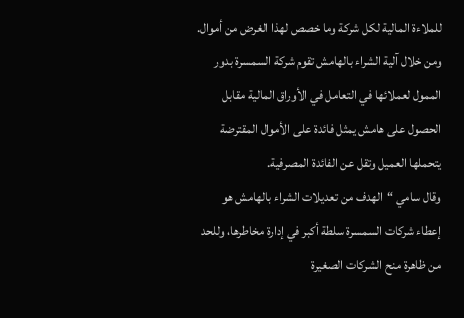للملاءة المالية لكل شركة وما خصص لهذا الغرض من أموال.
ومن خلال آلية الشراء بالهامش تقوم شركة السمسرة بدور الممول لعملائها في التعامل في الأوراق المالية مقابل الحصول على هامش يمثل فائدة على الأموال المقترضة يتحملها العميل وتقل عن الفائدة المصرفية.
وقال سامي “الهدف من تعديلات الشراء بالهامش هو إعطاء شركات السمسرة سلطة أكبر في إدارة مخاطرها، وللحد من ظاهرة منح الشركات الصغيرة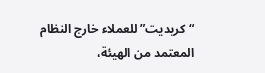“كريديت” للعملاء خارج النظام المعتمد من الهيئة،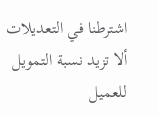اشترطنا في التعديلات ألا تزيد نسبة التمويل للعميل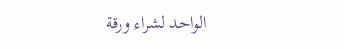الواحد لشراء ورقة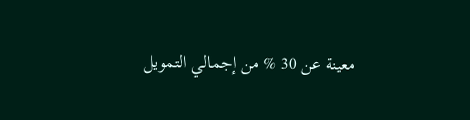معينة عن 30 % من إجمالي التمويل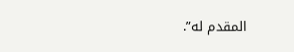المقدم له”.